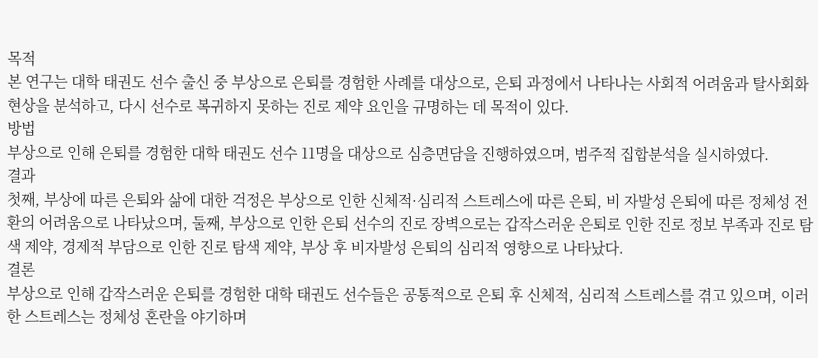목적
본 연구는 대학 태권도 선수 출신 중 부상으로 은퇴를 경험한 사례를 대상으로, 은퇴 과정에서 나타나는 사회적 어려움과 탈사회화 현상을 분석하고, 다시 선수로 복귀하지 못하는 진로 제약 요인을 규명하는 데 목적이 있다.
방법
부상으로 인해 은퇴를 경험한 대학 태권도 선수 11명을 대상으로 심층면담을 진행하였으며, 범주적 집합분석을 실시하였다.
결과
첫째, 부상에 따른 은퇴와 삶에 대한 걱정은 부상으로 인한 신체적·심리적 스트레스에 따른 은퇴, 비 자발성 은퇴에 따른 정체성 전환의 어려움으로 나타났으며, 둘째, 부상으로 인한 은퇴 선수의 진로 장벽으로는 갑작스러운 은퇴로 인한 진로 정보 부족과 진로 탐색 제약, 경제적 부담으로 인한 진로 탐색 제약, 부상 후 비자발성 은퇴의 심리적 영향으로 나타났다.
결론
부상으로 인해 갑작스러운 은퇴를 경험한 대학 태권도 선수들은 공통적으로 은퇴 후 신체적, 심리적 스트레스를 겪고 있으며, 이러한 스트레스는 정체성 혼란을 야기하며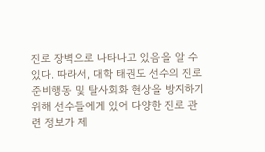진로 장벽으로 나타나고 있음을 알 수 있다. 따라서, 대학 태권도 선수의 진로준비행동 및 탈사회화 현상을 방지하기 위해 선수들에게 있어 다양한 진로 관련 정보가 제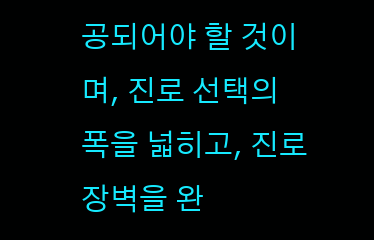공되어야 할 것이며, 진로 선택의 폭을 넓히고, 진로 장벽을 완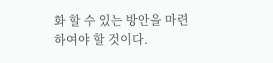화 할 수 있는 방안을 마련하여야 할 것이다.